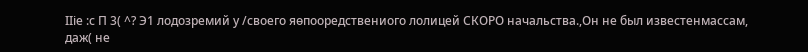IIіе :с П 3( ^? Э1 лодозремий у /своего яѳпооредствениого лолицей СКОРО начальства.,Он не был известенмассам, даж( не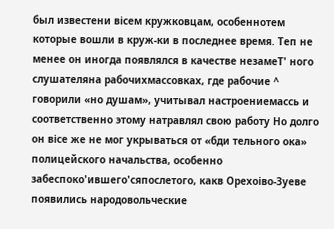был известени вісем кружковцам, особеннотем которые вошли в круж-ки в последнее время. Теп не менее он иногда появлялся в качестве незамеТ' ного слушателяна рабочихмассовках, где рабочие ^ говорили «но душам», учитывал настроениемассь и соответственно этому натравлял свою работу Но долго он вісе же не мог укрываться от «бди тельного ока» полицейского начальства, особенно забеспоко'ившего'сяпослетого, какв Орехоіво-Зуеве появились народовольческие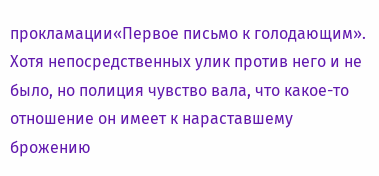прокламации«Первое письмо к голодающим». Хотя непосредственных улик против него и не было, но полиция чувство вала, что какое-то отношение он имеет к нараставшему брожению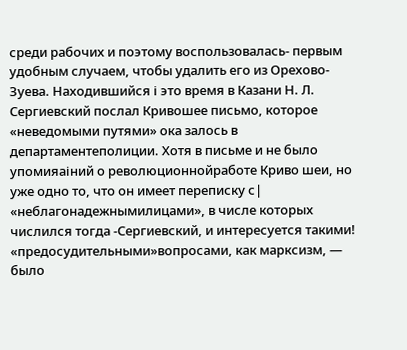среди рабочих и поэтому воспользовалась- первым удобным случаем, чтобы удалить его из Орехово-Зуева. Находившийся і это время в Казани Н. Л. Сергиевский послал Кривошее письмо, которое «неведомыми путями» ока залось в департаментеполиции. Хотя в письме и не было упомияаіний о революционнойработе Криво шеи, но уже одно то, что он имеет переписку с| «неблагонадежнымилицами», в числе которых числился тогда -Сергиевский, и интересуется такими! «предосудительными»вопросами, как марксизм, — было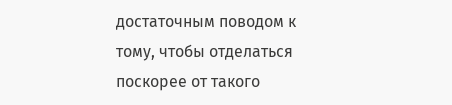достаточным поводом к тому, чтобы отделаться поскорее от такого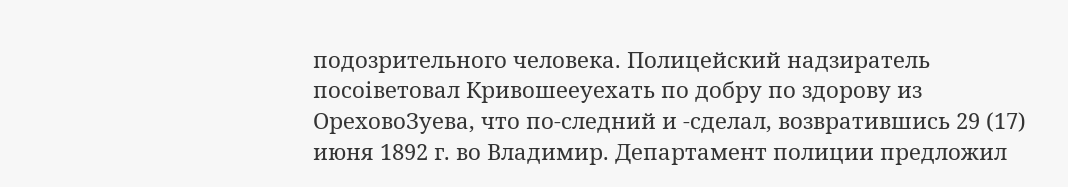подозрительного человека. Полицейский надзиратель посоіветовал Кривошееуехать по добру по здорову из ОреховоЗуева, что по-следний и -сделал, возвратившись 29 (17) июня 1892 г. во Владимир. Департамент полиции предложил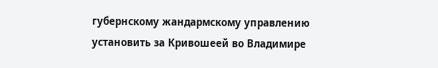губернскому жандармскому управлению установить за Кривошеей во Владимире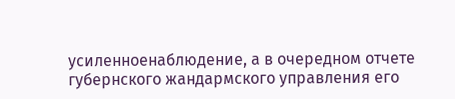усиленноенаблюдение, а в очередном отчете губернского жандармского управления его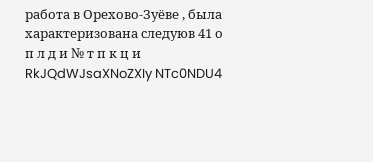работа в Орехово-Зуёве , была характеризована следуюв 41 о п л д и № т п к ц и
RkJQdWJsaXNoZXIy NTc0NDU4